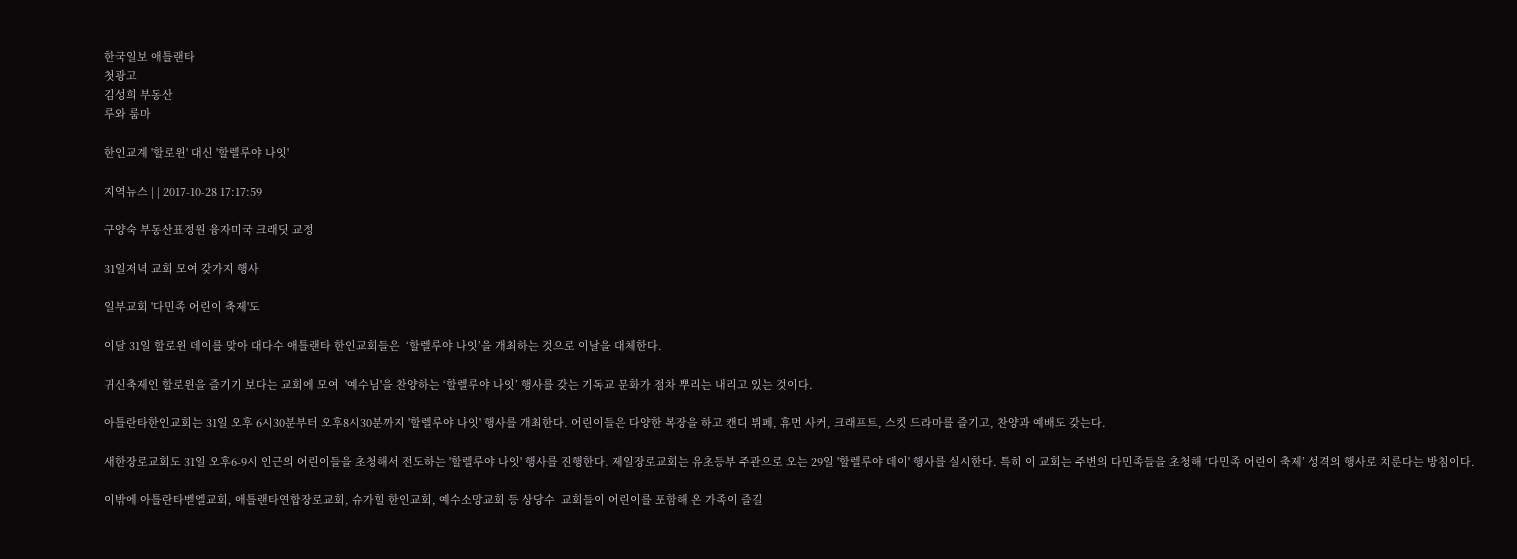한국일보 애틀랜타
첫광고
김성희 부동산
루와 룸마

한인교계 '할로윈' 대신 '할렐루야 나잇'

지역뉴스 | | 2017-10-28 17:17:59

구양숙 부동산표정원 융자미국 크래딧 교정

31일저녁 교회 모여 갖가지 행사

일부교회 '다민족 어린이 축제'도

이달 31일 할로윈 데이를 맞아 대다수 애틀랜타 한인교회들은  ‘할렐루야 나잇’을 개최하는 것으로 이날을 대체한다.

귀신축제인 할로윈을 즐기기 보다는 교회에 모여  '예수님'을 찬양하는 ‘할렐루야 나잇’ 행사를 갖는 기독교 문화가 점차 뿌리는 내리고 있는 것이다.

아틀란타한인교회는 31일 오후 6시30분부터 오후8시30분까지 '할렐루야 나잇' 행사를 개최한다. 어린이들은 다양한 복장을 하고 캔디 뷔페, 휴먼 사커, 크래프트, 스킷 드라마를 즐기고, 찬양과 예배도 갖는다.

새한장로교회도 31일 오후6-9시 인근의 어린이들을 초청해서 전도하는 '할렐루야 나잇' 행사를 진행한다. 제일장로교회는 유초등부 주관으로 오는 29일 '할렐루야 데이' 행사를 실시한다. 특히 이 교회는 주변의 다민족들을 초청해 ‘다민족 어린이 축제’ 성격의 행사로 치룬다는 방침이다.

이밖에 아틀란타벧엘교회, 애틀랜타연합장로교회, 슈가힐 한인교회, 예수소망교회 등 상당수  교회들이 어린이를 포함해 온 가족이 즐길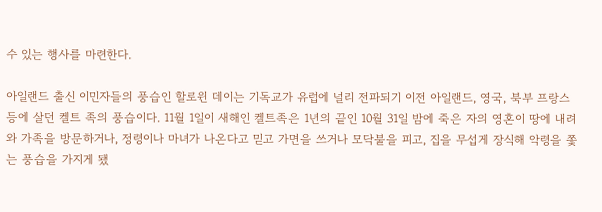수 있는 행사를 마련한다.

아일랜드 출신 이민자들의 풍습인 할로윈 데이는 기독교가 유럽에 널리 전파되기 이전 아일랜드, 영국, 북부 프랑스 등에 살던 켈트 족의 풍습이다. 11월 1일이 새해인 켈트족은 1년의 끝인 10월 31일 밤에 죽은 자의 영혼이 땅에 내려와 가족을 방문하거나, 정령이나 마녀가 나온다고 믿고 가면을 쓰거나 모닥불을 피고, 집을 무섭게 장식해 악령을 쫓는 풍습을 가지게 됐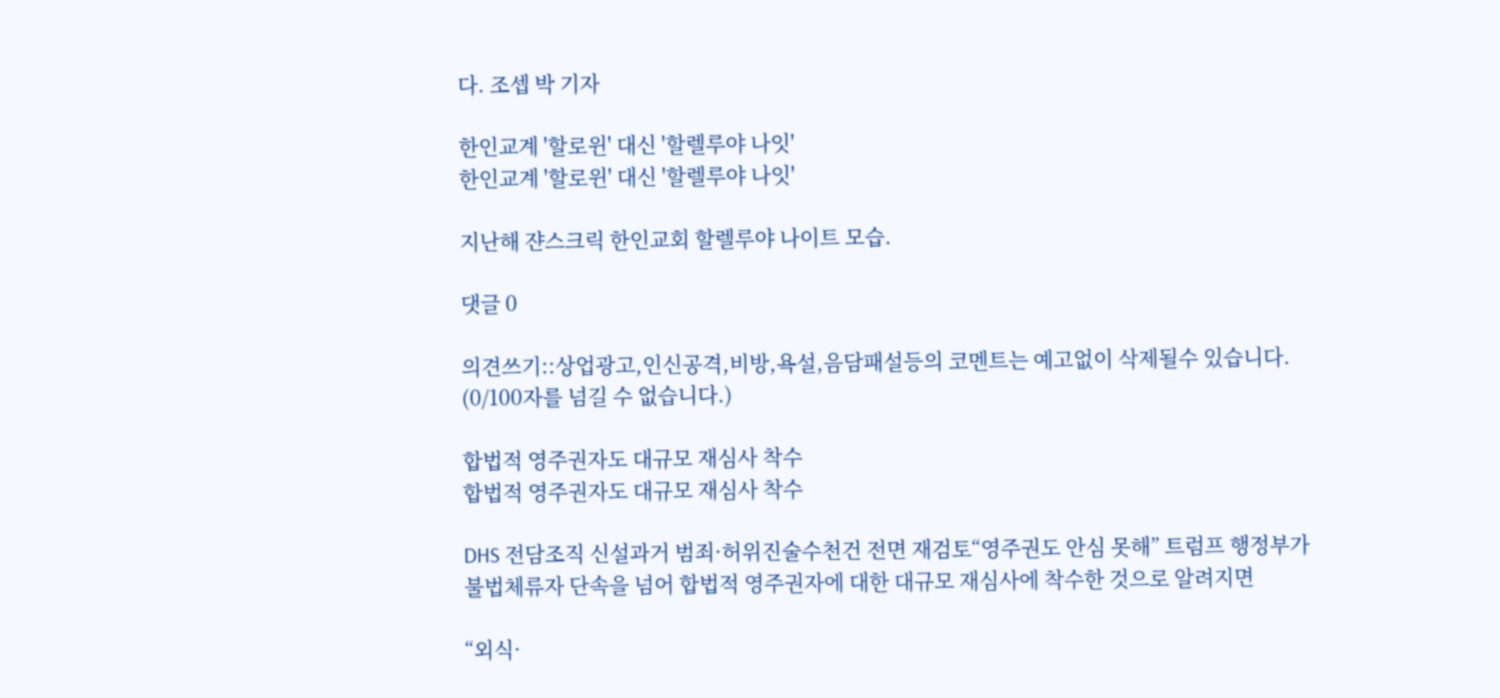다. 조셉 박 기자

한인교계 '할로윈' 대신 '할렐루야 나잇'
한인교계 '할로윈' 대신 '할렐루야 나잇'

지난해 쟌스크릭 한인교회 할렐루야 나이트 모습.

댓글 0

의견쓰기::상업광고,인신공격,비방,욕설,음담패설등의 코멘트는 예고없이 삭제될수 있습니다. (0/100자를 넘길 수 없습니다.)

합법적 영주권자도 대규모 재심사 착수
합법적 영주권자도 대규모 재심사 착수

DHS 전담조직 신설과거 범죄·허위진술수천건 전면 재검토“영주권도 안심 못해” 트럼프 행정부가 불법체류자 단속을 넘어 합법적 영주권자에 대한 대규모 재심사에 착수한 것으로 알려지면

“외식·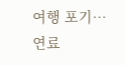여행 포기… 연료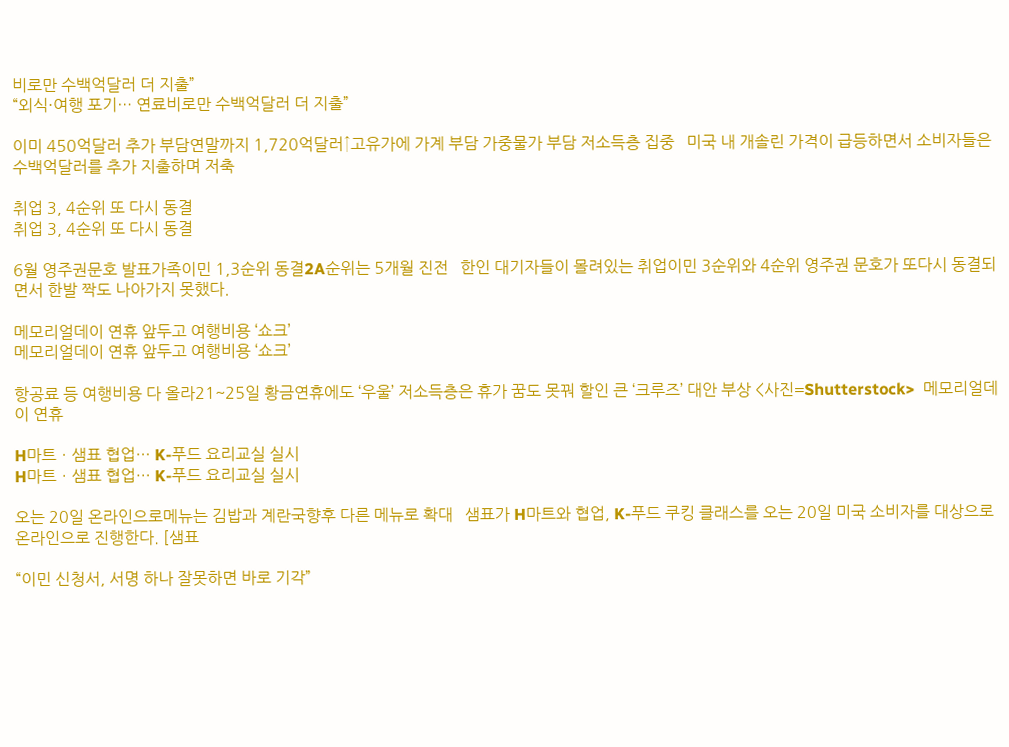비로만 수백억달러 더 지출”
“외식·여행 포기… 연료비로만 수백억달러 더 지출”

이미 450억달러 추가 부담연말까지 1,720억달러↑고유가에 가계 부담 가중물가 부담 저소득층 집중   미국 내 개솔린 가격이 급등하면서 소비자들은 수백억달러를 추가 지출하며 저축

취업 3, 4순위 또 다시 동결
취업 3, 4순위 또 다시 동결

6월 영주권문호 발표가족이민 1,3순위 동결2A순위는 5개월 진전   한인 대기자들이 몰려있는 취업이민 3순위와 4순위 영주권 문호가 또다시 동결되면서 한발 짝도 나아가지 못했다.

메모리얼데이 연휴 앞두고 여행비용 ‘쇼크’
메모리얼데이 연휴 앞두고 여행비용 ‘쇼크’

항공료 등 여행비용 다 올라21~25일 황금연휴에도 ‘우울’ 저소득층은 휴가 꿈도 못꿔 할인 큰 ‘크루즈’ 대안 부상 <사진=Shutterstock>  메모리얼데이 연휴

H마트ㆍ샘표 협업… K-푸드 요리교실 실시
H마트ㆍ샘표 협업… K-푸드 요리교실 실시

오는 20일 온라인으로메뉴는 김밥과 계란국향후 다른 메뉴로 확대   샘표가 H마트와 협업, K-푸드 쿠킹 클래스를 오는 20일 미국 소비자를 대상으로 온라인으로 진행한다. [샘표

“이민 신청서, 서명 하나 잘못하면 바로 기각”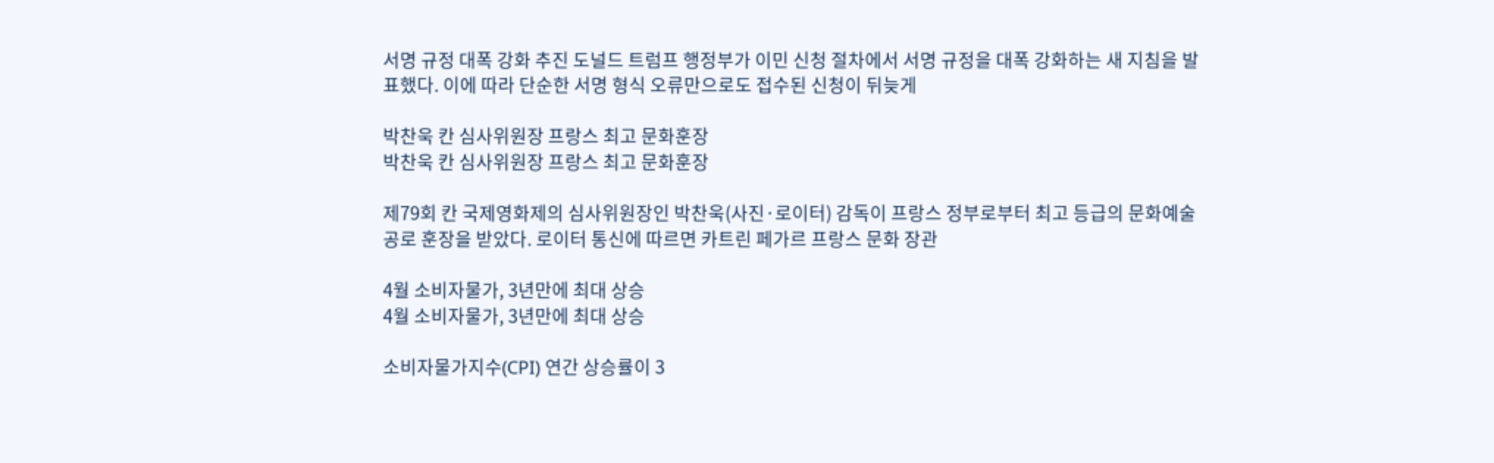서명 규정 대폭 강화 추진 도널드 트럼프 행정부가 이민 신청 절차에서 서명 규정을 대폭 강화하는 새 지침을 발표했다. 이에 따라 단순한 서명 형식 오류만으로도 접수된 신청이 뒤늦게

박찬욱 칸 심사위원장 프랑스 최고 문화훈장
박찬욱 칸 심사위원장 프랑스 최고 문화훈장

제79회 칸 국제영화제의 심사위원장인 박찬욱(사진·로이터) 감독이 프랑스 정부로부터 최고 등급의 문화예술 공로 훈장을 받았다. 로이터 통신에 따르면 카트린 페가르 프랑스 문화 장관

4월 소비자물가, 3년만에 최대 상승
4월 소비자물가, 3년만에 최대 상승

소비자물가지수(CPI) 연간 상승률이 3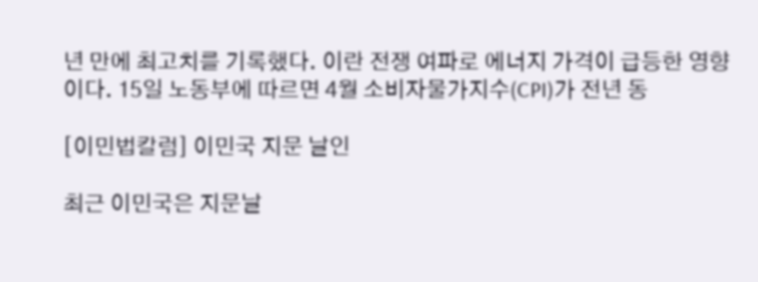년 만에 최고치를 기록했다. 이란 전쟁 여파로 에너지 가격이 급등한 영향이다. 15일 노동부에 따르면 4월 소비자물가지수(CPI)가 전년 동

[이민법칼럼] 이민국 지문 날인

최근 이민국은 지문날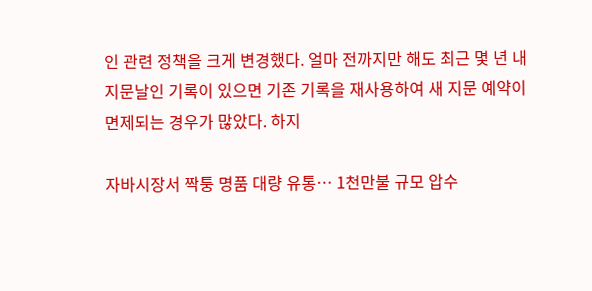인 관련 정책을 크게 변경했다. 얼마 전까지만 해도 최근 몇 년 내 지문날인 기록이 있으면 기존 기록을 재사용하여 새 지문 예약이 면제되는 경우가 많았다. 하지

자바시장서 짝퉁 명품 대량 유통… 1천만불 규모 압수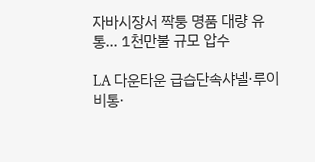자바시장서 짝퉁 명품 대량 유통… 1천만불 규모 압수

LA 다운타운 급습단속샤넬·루이비통·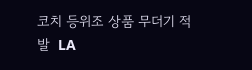코치 등위조 상품 무더기 적발  LA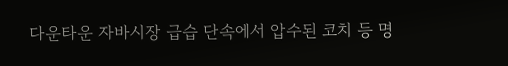다운타운 자바시장 급습 단속에서 압수된 코치 등 명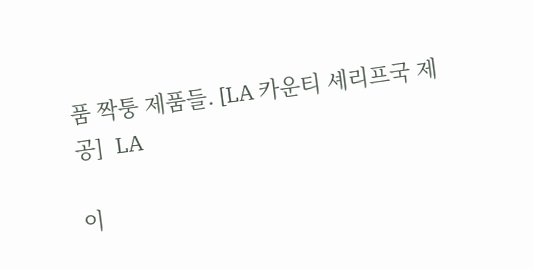품 짝퉁 제품들. [LA 카운티 셰리프국 제공]  LA

이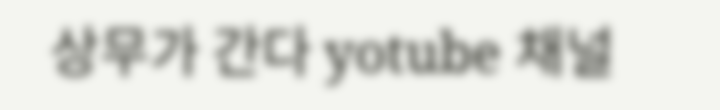상무가 간다 yotube 채널